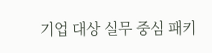기업 대상 실무 중심 패키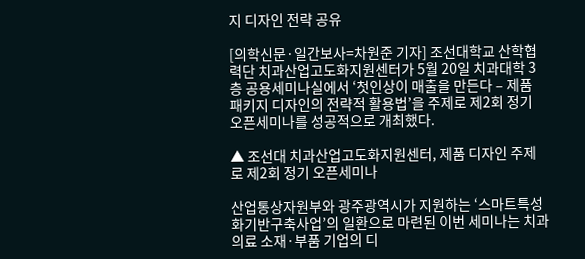지 디자인 전략 공유

[의학신문·일간보사=차원준 기자] 조선대학교 산학협력단 치과산업고도화지원센터가 5월 20일 치과대학 3층 공용세미나실에서 ‘첫인상이 매출을 만든다 – 제품 패키지 디자인의 전략적 활용법’을 주제로 제2회 정기 오픈세미나를 성공적으로 개최했다.

▲ 조선대 치과산업고도화지원센터, 제품 디자인 주제로 제2회 정기 오픈세미나

산업통상자원부와 광주광역시가 지원하는 ‘스마트특성화기반구축사업’의 일환으로 마련된 이번 세미나는 치과의료 소재·부품 기업의 디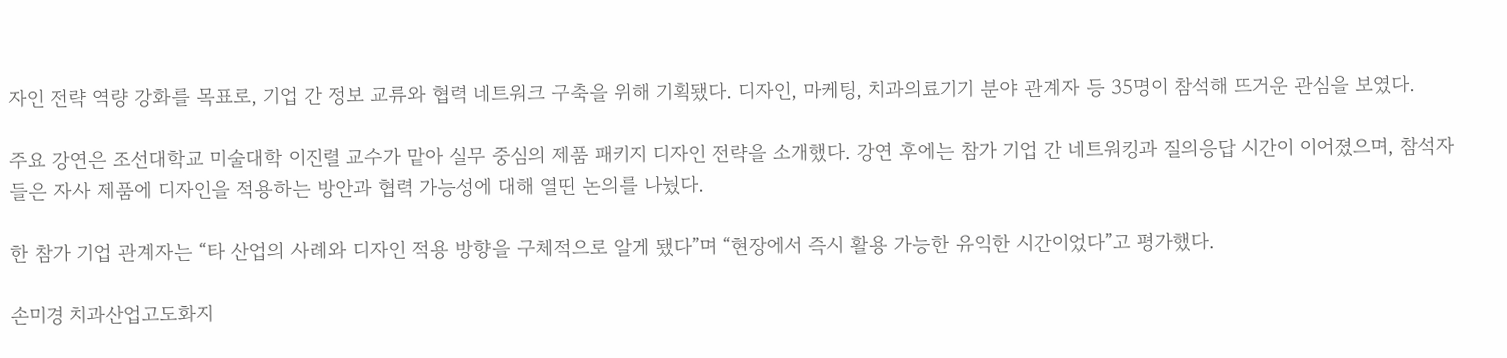자인 전략 역량 강화를 목표로, 기업 간 정보 교류와 협력 네트워크 구축을 위해 기획됐다. 디자인, 마케팅, 치과의료기기 분야 관계자 등 35명이 참석해 뜨거운 관심을 보였다.

주요 강연은 조선대학교 미술대학 이진렬 교수가 맡아 실무 중심의 제품 패키지 디자인 전략을 소개했다. 강연 후에는 참가 기업 간 네트워킹과 질의응답 시간이 이어졌으며, 참석자들은 자사 제품에 디자인을 적용하는 방안과 협력 가능성에 대해 열띤 논의를 나눴다.

한 참가 기업 관계자는 “타 산업의 사례와 디자인 적용 방향을 구체적으로 알게 됐다”며 “현장에서 즉시 활용 가능한 유익한 시간이었다”고 평가했다.

손미경 치과산업고도화지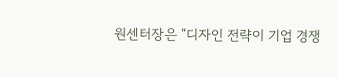원센터장은 “디자인 전략이 기업 경쟁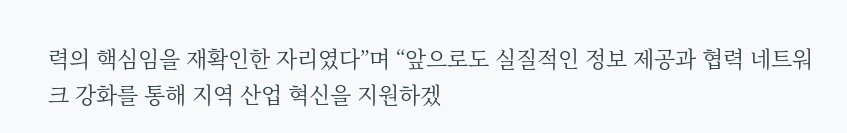력의 핵심임을 재확인한 자리였다”며 “앞으로도 실질적인 정보 제공과 협력 네트워크 강화를 통해 지역 산업 혁신을 지원하겠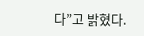다”고 밝혔다.